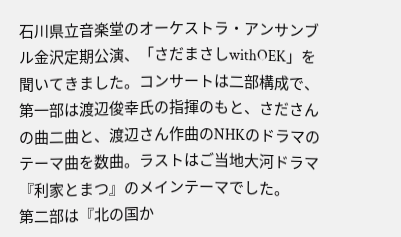石川県立音楽堂のオーケストラ・アンサンブル金沢定期公演、「さだまさしwithOEK」を聞いてきました。コンサートは二部構成で、第一部は渡辺俊幸氏の指揮のもと、さださんの曲二曲と、渡辺さん作曲のNHKのドラマのテーマ曲を数曲。ラストはご当地大河ドラマ『利家とまつ』のメインテーマでした。
第二部は『北の国か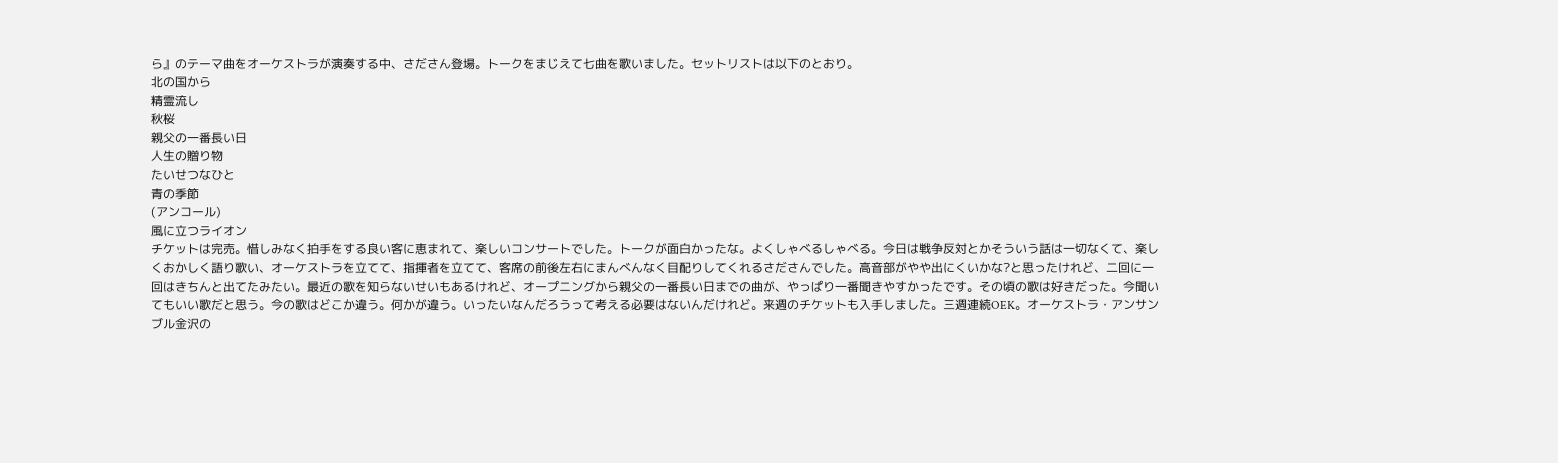ら』のテーマ曲をオーケストラが演奏する中、さださん登場。トークをまじえて七曲を歌いました。セットリストは以下のとおり。
北の国から
精霊流し
秋桜
親父の一番長い日
人生の贈り物
たいせつなひと
青の季節
(アンコール)
風に立つライオン
チケットは完売。惜しみなく拍手をする良い客に恵まれて、楽しいコンサートでした。トークが面白かったな。よくしゃべるしゃべる。今日は戦争反対とかそういう話は一切なくて、楽しくおかしく語り歌い、オーケストラを立てて、指揮者を立てて、客席の前後左右にまんべんなく目配りしてくれるさださんでした。高音部がやや出にくいかな?と思ったけれど、二回に一回はきちんと出てたみたい。最近の歌を知らないせいもあるけれど、オープニングから親父の一番長い日までの曲が、やっぱり一番聞きやすかったです。その頃の歌は好きだった。今聞いてもいい歌だと思う。今の歌はどこか違う。何かが違う。いったいなんだろうって考える必要はないんだけれど。来週のチケットも入手しました。三週連続OEK。オーケストラ・アンサンブル金沢の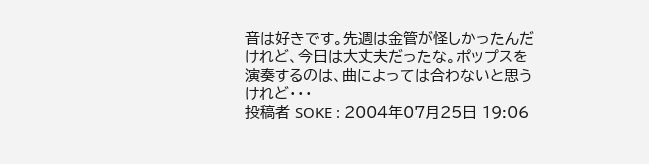音は好きです。先週は金管が怪しかったんだけれど、今日は大丈夫だったな。ポップスを演奏するのは、曲によっては合わないと思うけれど・・・
投稿者 SOKE : 2004年07月25日 19:06